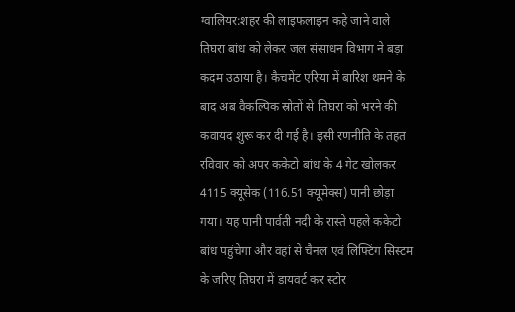ग्वालियर:शहर की लाइफलाइन कहे जाने वाले तिघरा बांध को लेकर जल संसाधन विभाग ने बड़ा कदम उठाया है। कैचमेंट एरिया में बारिश थमने के बाद अब वैकल्पिक स्रोतों से तिघरा को भरने की कवायद शुरू कर दी गई है। इसी रणनीति के तहत रविवार को अपर ककेटो बांध के 4 गेट खोलकर 4115 क्यूसेक (116.51 क्यूमेक्स) पानी छोड़ा गया। यह पानी पार्वती नदी के रास्ते पहले ककेटो बांध पहुंचेगा और वहां से चैनल एवं लिफ्टिंग सिस्टम के जरिए तिघरा में डायवर्ट कर स्टोर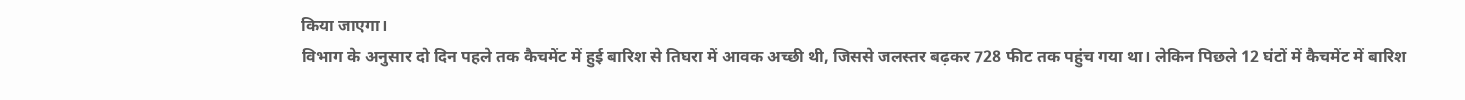किया जाएगा।
विभाग के अनुसार दो दिन पहले तक कैचमेंट में हुई बारिश से तिघरा में आवक अच्छी थी, जिससे जलस्तर बढ़कर 728 फीट तक पहुंच गया था। लेकिन पिछले 12 घंटों में कैचमेंट में बारिश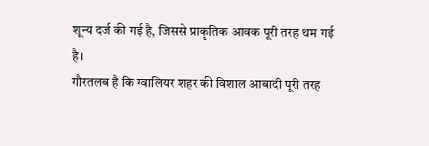शून्य दर्ज की गई है, जिससे प्राकृतिक आवक पूरी तरह थम गई है।
गौरतलब है कि ग्वालियर शहर की विशाल आबादी पूरी तरह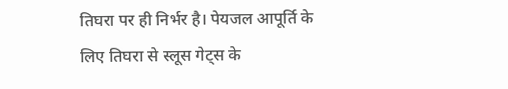तिघरा पर ही निर्भर है। पेयजल आपूर्ति के लिए तिघरा से स्लूस गेट्स के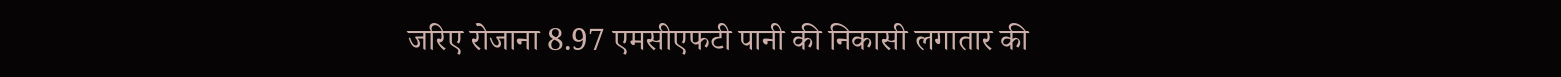जरिए रोजाना 8.97 एमसीएफटी पानी की निकासी लगातार की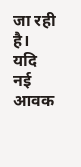जा रही है। यदि नई आवक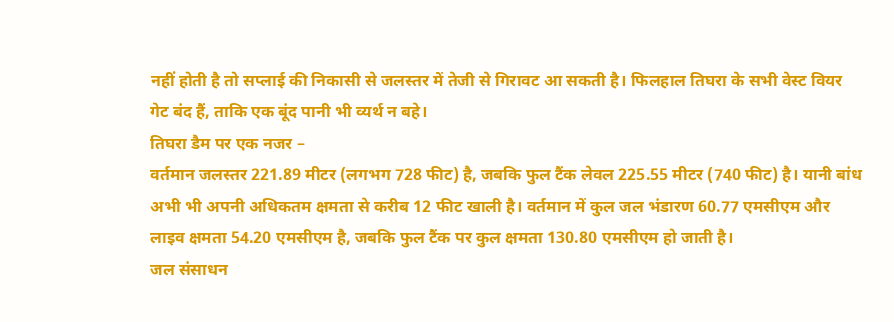नहीं होती है तो सप्लाई की निकासी से जलस्तर में तेजी से गिरावट आ सकती है। फिलहाल तिघरा के सभी वेस्ट वियर गेट बंद हैं, ताकि एक बूंद पानी भी व्यर्थ न बहे।
तिघरा डैम पर एक नजर –
वर्तमान जलस्तर 221.89 मीटर (लगभग 728 फीट) है, जबकि फुल टैंक लेवल 225.55 मीटर (740 फीट) है। यानी बांध अभी भी अपनी अधिकतम क्षमता से करीब 12 फीट खाली है। वर्तमान में कुल जल भंडारण 60.77 एमसीएम और लाइव क्षमता 54.20 एमसीएम है, जबकि फुल टैंक पर कुल क्षमता 130.80 एमसीएम हो जाती है।
जल संसाधन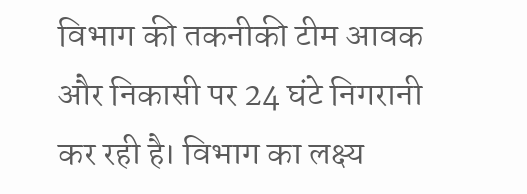विभाग की तकनीकी टीम आवक और निकासी पर 24 घंटे निगरानी कर रही है। विभाग का लक्ष्य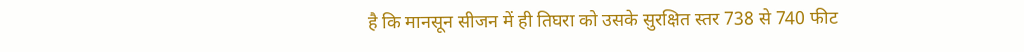है कि मानसून सीजन में ही तिघरा को उसके सुरक्षित स्तर 738 से 740 फीट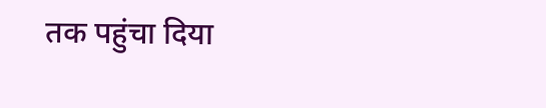तक पहुंचा दिया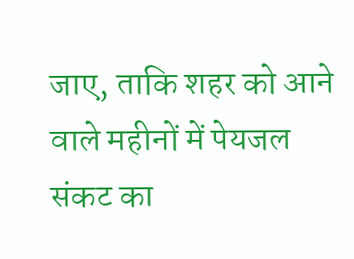जाए, ताकि शहर को आने वाले महीनों में पेयजल संकट का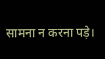सामना न करना पड़े।